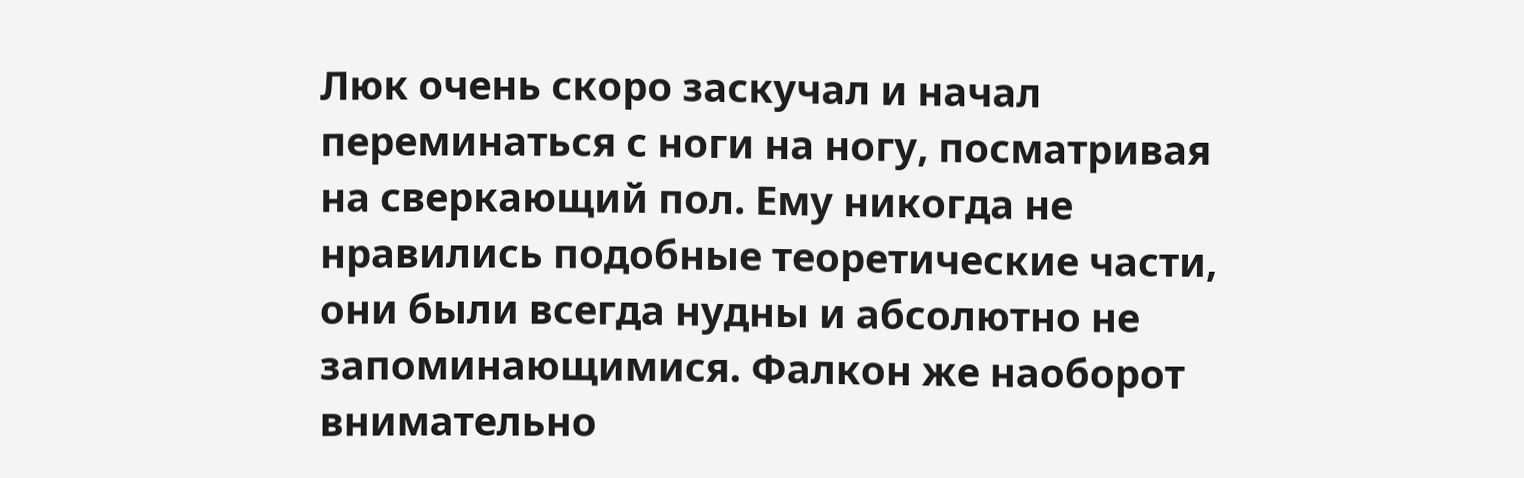Люк очень скоро заскучал и начал переминаться с ноги на ногу, посматривая на сверкающий пол. Ему никогда не нравились подобные теоретические части, они были всегда нудны и абсолютно не запоминающимися. Фалкон же наоборот внимательно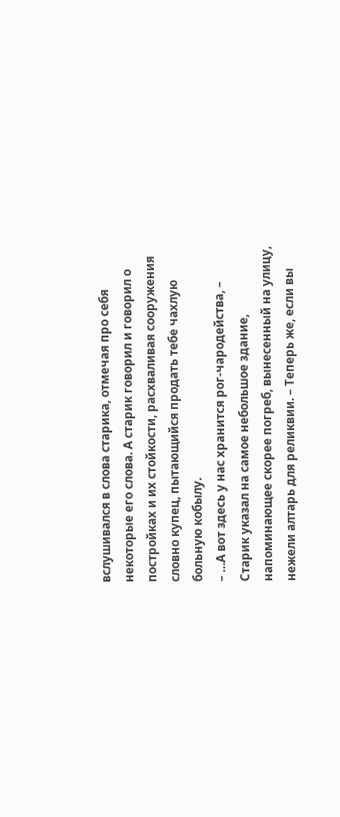вслушивался в слова старика, отмечая про себя некоторые его слова. А старик говорил и говорил о постройках и их стойкости, расхваливая сооружения словно купец, пытающийся продать тебе чахлую больную кобылу.
– …А вот здесь у нас хранится рог-чародейства, – Старик указал на самое небольшое здание, напоминающее скорее погреб, вынесенный на улицу, нежели алтарь для реликвии. – Теперь же, если вы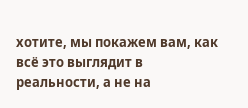хотите, мы покажем вам, как всё это выглядит в реальности, а не на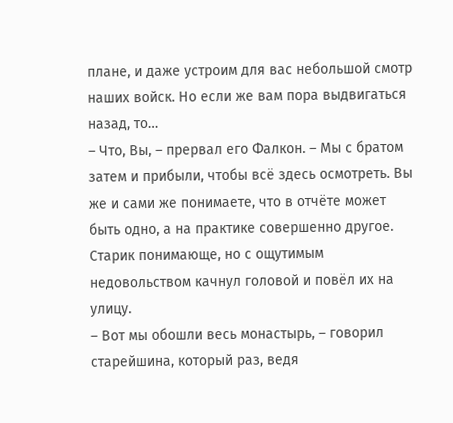плане, и даже устроим для вас небольшой смотр наших войск. Но если же вам пора выдвигаться назад, то…
– Что, Вы, – прервал его Фалкон. – Мы с братом затем и прибыли, чтобы всё здесь осмотреть. Вы же и сами же понимаете, что в отчёте может быть одно, а на практике совершенно другое.
Старик понимающе, но с ощутимым недовольством качнул головой и повёл их на улицу.
– Вот мы обошли весь монастырь, – говорил старейшина, который раз, ведя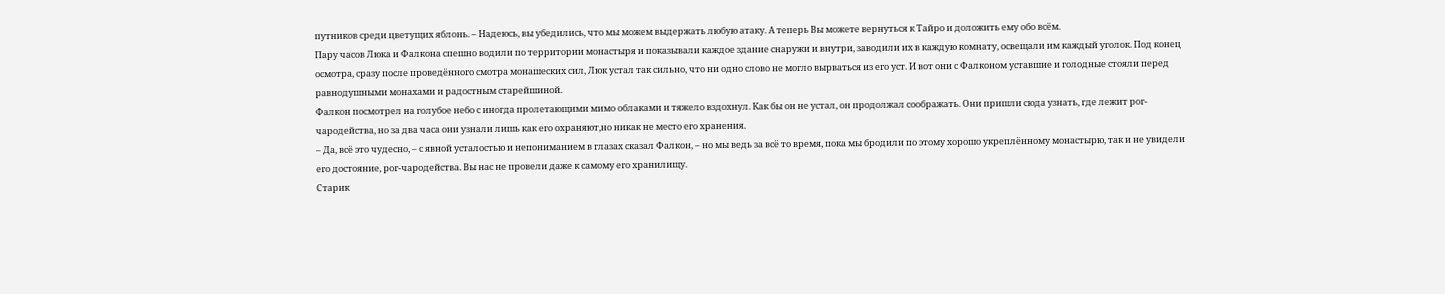путников среди цветущих яблонь. – Надеюсь, вы убедились, что мы можем выдержать любую атаку. А теперь Вы можете вернуться к Тайро и доложить ему обо всём.
Пару часов Люка и Фалкона спешно водили по территории монастыря и показывали каждое здание снаружи и внутри, заводили их в каждую комнату, освещали им каждый уголок. Под конец осмотра, сразу после проведённого смотра монашеских сил, Люк устал так сильно, что ни одно слово не могло вырваться из его уст. И вот они с Фалконом уставшие и голодные стояли перед равнодушными монахами и радостным старейшиной.
Фалкон посмотрел на голубое небо с иногда пролетающими мимо облаками и тяжело вздохнул. Как бы он не устал, он продолжал соображать. Они пришли сюда узнать, где лежит рог-чародейства, но за два часа они узнали лишь как его охраняют,но никак не место его хранения.
– Да, всё это чудесно, – с явной усталостью и непониманием в глазах сказал Фалкон, – но мы ведь за всё то время, пока мы бродили по этому хорошо укреплённому монастырю, так и не увидели его достояние, рог-чародейства. Вы нас не провели даже к самому его хранилищу.
Старик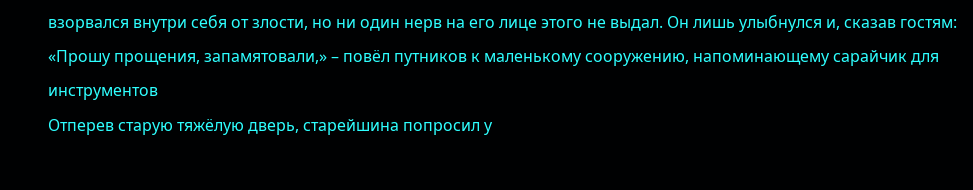взорвался внутри себя от злости, но ни один нерв на его лице этого не выдал. Он лишь улыбнулся и, сказав гостям: «Прошу прощения, запамятовали,» – повёл путников к маленькому сооружению, напоминающему сарайчик для инструментов
Отперев старую тяжёлую дверь, старейшина попросил у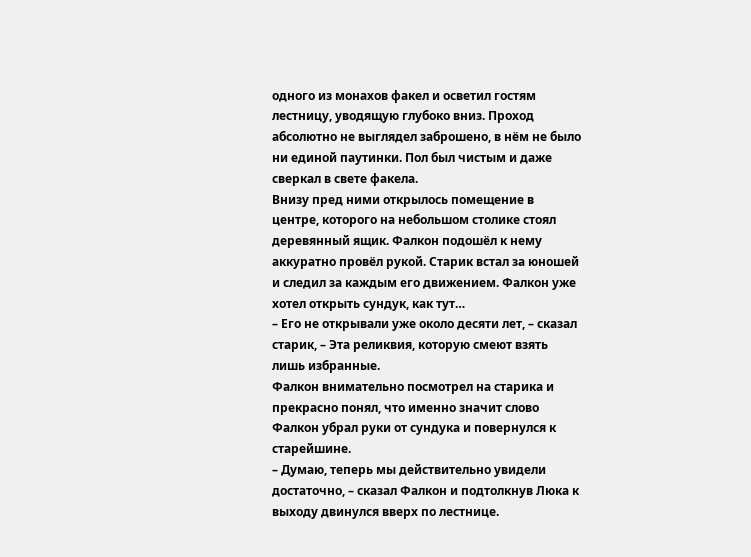одного из монахов факел и осветил гостям лестницу, уводящую глубоко вниз. Проход абсолютно не выглядел заброшено, в нём не было ни единой паутинки. Пол был чистым и даже сверкал в свете факела.
Внизу пред ними открылось помещение в центре, которого на небольшом столике стоял деревянный ящик. Фалкон подошёл к нему аккуратно провёл рукой. Старик встал за юношей и следил за каждым его движением. Фалкон уже хотел открыть сундук, как тут…
– Его не открывали уже около десяти лет, – сказал старик, – Эта реликвия, которую смеют взять лишь избранные.
Фалкон внимательно посмотрел на старика и прекрасно понял, что именно значит слово
Фалкон убрал руки от сундука и повернулся к старейшине.
– Думаю, теперь мы действительно увидели достаточно, – сказал Фалкон и подтолкнув Люка к выходу двинулся вверх по лестнице.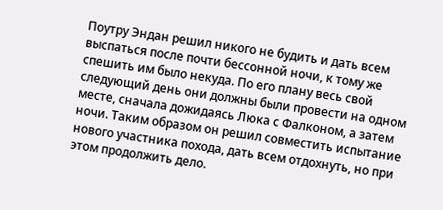Поутру Эндан решил никого не будить и дать всем выспаться после почти бессонной ночи, к тому же спешить им было некуда. По его плану весь свой следующий день они должны были провести на одном месте, сначала дожидаясь Люка с Фалконом, а затем ночи. Таким образом он решил совместить испытание нового участника похода, дать всем отдохнуть, но при этом продолжить дело.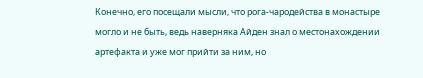Конечно, его посещали мысли, что рога-чародейства в монастыре могло и не быть, ведь наверняка Айден знал о местонахождении артефакта и уже мог прийти за ним, но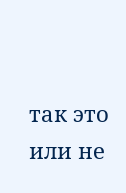так это или не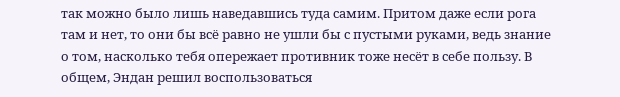так можно было лишь наведавшись туда самим. Притом даже если рога там и нет, то они бы всё равно не ушли бы с пустыми руками, ведь знание о том, насколько тебя опережает противник тоже несёт в себе пользу. В общем, Эндан решил воспользоваться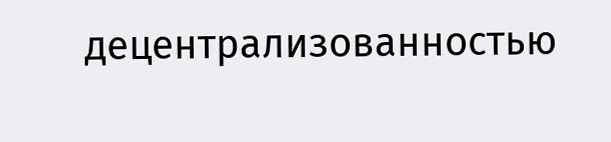децентрализованностью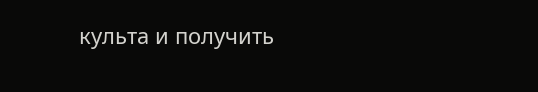культа и получить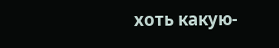хоть какую-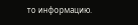то информацию.